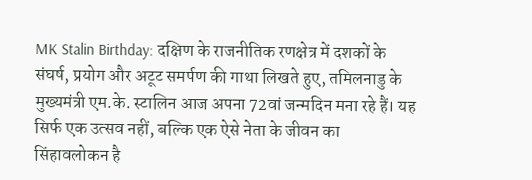MK Stalin Birthday: दक्षिण के राजनीतिक रणक्षेत्र में दशकों के संघर्ष, प्रयोग और अटूट समर्पण की गाथा लिखते हुए, तमिलनाडु के मुख्यमंत्री एम.के. स्टालिन आज अपना 72वां जन्मदिन मना रहे हैं। यह सिर्फ एक उत्सव नहीं, बल्कि एक ऐसे नेता के जीवन का सिंहावलोकन है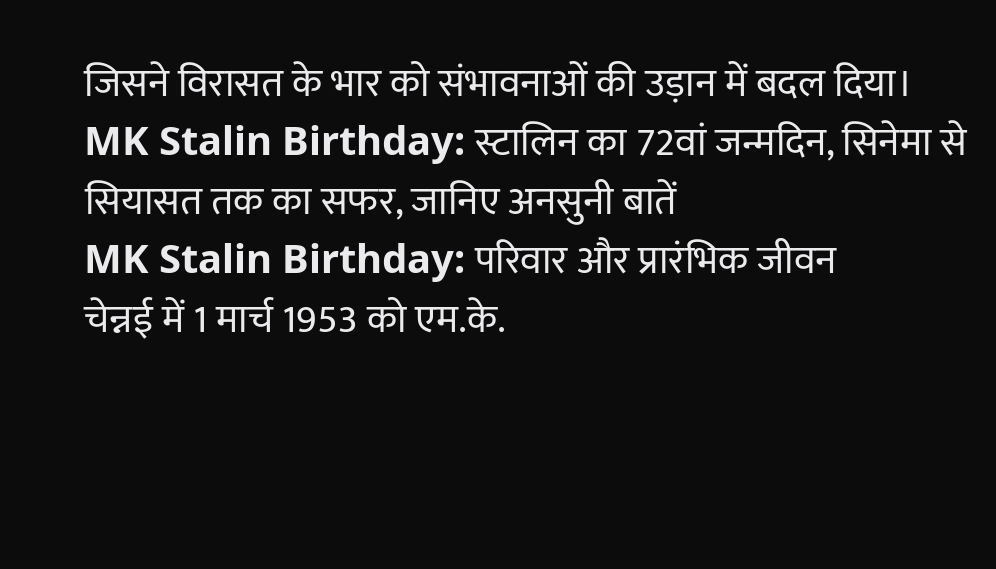जिसने विरासत के भार को संभावनाओं की उड़ान में बदल दिया।
MK Stalin Birthday: स्टालिन का 72वां जन्मदिन, सिनेमा से सियासत तक का सफर, जानिए अनसुनी बातें
MK Stalin Birthday: परिवार और प्रारंभिक जीवन
चेन्नई में 1 मार्च 1953 को एम.के.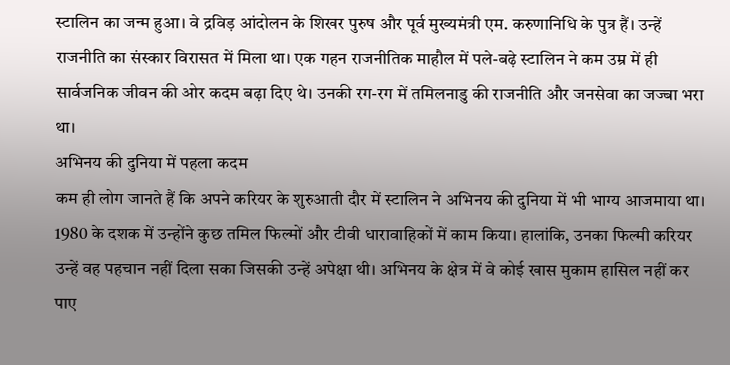स्टालिन का जन्म हुआ। वे द्रविड़ आंदोलन के शिखर पुरुष और पूर्व मुख्यमंत्री एम. करुणानिधि के पुत्र हैं। उन्हें राजनीति का संस्कार विरासत में मिला था। एक गहन राजनीतिक माहौल में पले-बढ़े स्टालिन ने कम उम्र में ही सार्वजनिक जीवन की ओर कदम बढ़ा दिए थे। उनकी रग-रग में तमिलनाडु की राजनीति और जनसेवा का जज्बा भरा था।
अभिनय की दुनिया में पहला कदम
कम ही लोग जानते हैं कि अपने करियर के शुरुआती दौर में स्टालिन ने अभिनय की दुनिया में भी भाग्य आजमाया था। 1980 के दशक में उन्होंने कुछ तमिल फिल्मों और टीवी धारावाहिकों में काम किया। हालांकि, उनका फिल्मी करियर उन्हें वह पहचान नहीं दिला सका जिसकी उन्हें अपेक्षा थी। अभिनय के क्षेत्र में वे कोई खास मुकाम हासिल नहीं कर पाए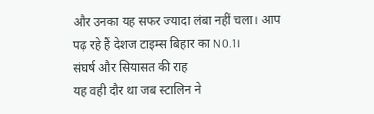और उनका यह सफर ज्यादा लंबा नहीं चला। आप पढ़ रहे हैं देशज टाइम्स बिहार का N0.1।
संघर्ष और सियासत की राह
यह वही दौर था जब स्टालिन ने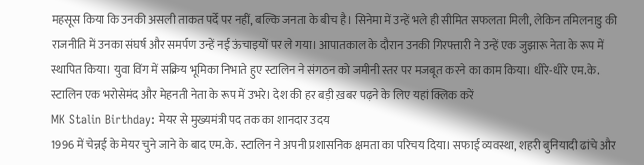महसूस किया कि उनकी असली ताकत पर्दे पर नहीं, बल्कि जनता के बीच है। सिनेमा में उन्हें भले ही सीमित सफलता मिली, लेकिन तमिलनाडु की राजनीति में उनका संघर्ष और समर्पण उन्हें नई ऊंचाइयों पर ले गया। आपातकाल के दौरान उनकी गिरफ्तारी ने उन्हें एक जुझारू नेता के रूप में स्थापित किया। युवा विंग में सक्रिय भूमिका निभाते हुए स्टालिन ने संगठन को जमीनी स्तर पर मजबूत करने का काम किया। धीरे-धीरे एम.के. स्टालिन एक भरोसेमंद और मेहनती नेता के रूप में उभरे। देश की हर बड़ी ख़बर पढ़ने के लिए यहां क्लिक करें
MK Stalin Birthday: मेयर से मुख्यमंत्री पद तक का शानदार उदय
1996 में चेन्नई के मेयर चुने जाने के बाद एम.के. स्टालिन ने अपनी प्रशासनिक क्षमता का परिचय दिया। सफाई व्यवस्था, शहरी बुनियादी ढांचे और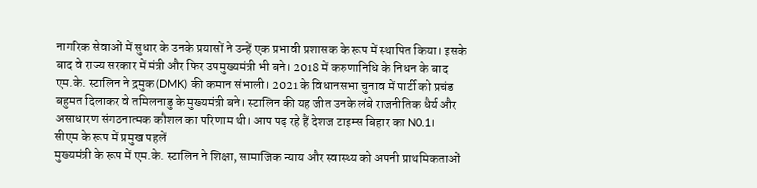नागरिक सेवाओं में सुधार के उनके प्रयासों ने उन्हें एक प्रभावी प्रशासक के रूप में स्थापित किया। इसके बाद वे राज्य सरकार में मंत्री और फिर उपमुख्यमंत्री भी बने। 2018 में करुणानिधि के निधन के बाद एम.के. स्टालिन ने द्रमुक (DMK) की कमान संभाली। 2021 के विधानसभा चुनाव में पार्टी को प्रचंड बहुमत दिलाकर वे तमिलनाडु के मुख्यमंत्री बने। स्टालिन की यह जीत उनके लंबे राजनीतिक धैर्य और असाधारण संगठनात्मक कौशल का परिणाम थी। आप पढ़ रहे हैं देशज टाइम्स बिहार का N0.1।
सीएम के रूप में प्रमुख पहलें
मुख्यमंत्री के रूप में एम.के. स्टालिन ने शिक्षा, सामाजिक न्याय और स्वास्थ्य को अपनी प्राथमिकताओं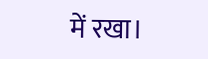में रखा।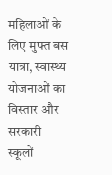महिलाओं के लिए मुफ्त बस यात्रा, स्वास्थ्य योजनाओं का विस्तार और सरकारी स्कूलों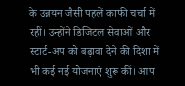के उन्नयन जैसी पहलें काफी चर्चा में रहीं। उन्होंने डिजिटल सेवाओं और स्टार्ट-अप को बढ़ावा देने की दिशा में भी कई नई योजनाएं शुरू कीं। आप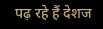पढ़ रहे हैं देशज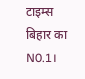टाइम्स बिहार का N0.1।